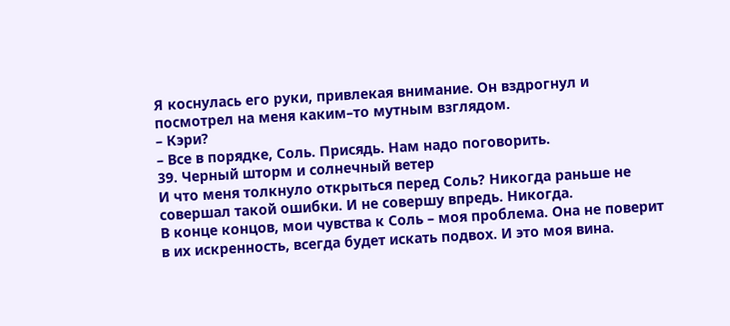Я коснулась его руки, привлекая внимание. Он вздрогнул и посмотрел на меня каким–то мутным взглядом.
– Кэри?
– Все в порядке, Соль. Присядь. Нам надо поговорить.
39. Черный шторм и солнечный ветер
И что меня толкнуло открыться перед Соль? Никогда раньше не совершал такой ошибки. И не совершу впредь. Никогда.
В конце концов, мои чувства к Соль – моя проблема. Она не поверит в их искренность, всегда будет искать подвох. И это моя вина.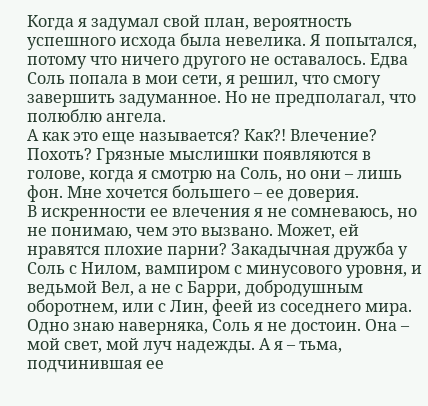Когда я задумал свой план, вероятность успешного исхода была невелика. Я попытался, потому что ничего другого не оставалось. Едва Соль попала в мои сети, я решил, что смогу завершить задуманное. Но не предполагал, что полюблю ангела.
А как это еще называется? Как?! Влечение? Похоть? Грязные мыслишки появляются в голове, когда я смотрю на Соль, но они – лишь фон. Мне хочется большего – ее доверия.
В искренности ее влечения я не сомневаюсь, но не понимаю, чем это вызвано. Может, ей нравятся плохие парни? Закадычная дружба у Соль с Нилом, вампиром с минусового уровня, и ведьмой Вел, а не с Барри, добродушным оборотнем, или с Лин, феей из соседнего мира. Одно знаю наверняка, Соль я не достоин. Она – мой свет, мой луч надежды. А я – тьма, подчинившая ее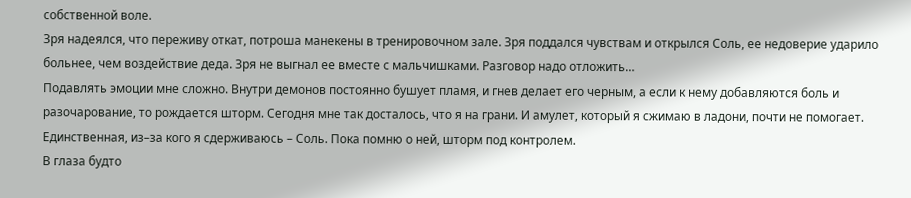собственной воле.
Зря надеялся, что переживу откат, потроша манекены в тренировочном зале. Зря поддался чувствам и открылся Соль, ее недоверие ударило больнее, чем воздействие деда. Зря не выгнал ее вместе с мальчишками. Разговор надо отложить…
Подавлять эмоции мне сложно. Внутри демонов постоянно бушует пламя, и гнев делает его черным, а если к нему добавляются боль и разочарование, то рождается шторм. Сегодня мне так досталось, что я на грани. И амулет, который я сжимаю в ладони, почти не помогает. Единственная, из–за кого я сдерживаюсь – Соль. Пока помню о ней, шторм под контролем.
В глаза будто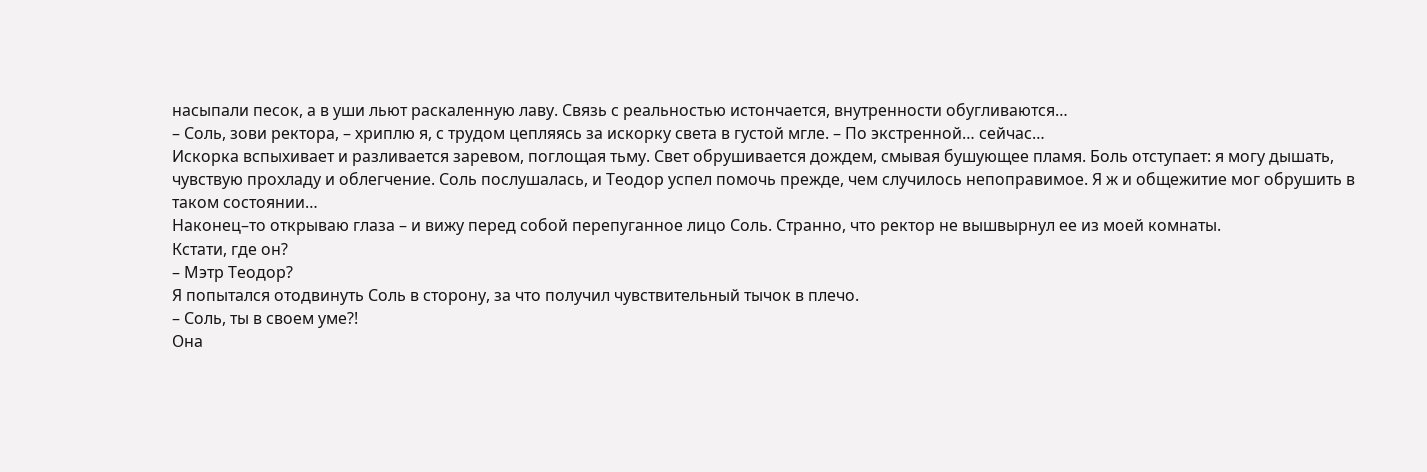насыпали песок, а в уши льют раскаленную лаву. Связь с реальностью истончается, внутренности обугливаются…
– Соль, зови ректора, – хриплю я, с трудом цепляясь за искорку света в густой мгле. – По экстренной… сейчас…
Искорка вспыхивает и разливается заревом, поглощая тьму. Свет обрушивается дождем, смывая бушующее пламя. Боль отступает: я могу дышать, чувствую прохладу и облегчение. Соль послушалась, и Теодор успел помочь прежде, чем случилось непоправимое. Я ж и общежитие мог обрушить в таком состоянии…
Наконец–то открываю глаза – и вижу перед собой перепуганное лицо Соль. Странно, что ректор не вышвырнул ее из моей комнаты.
Кстати, где он?
– Мэтр Теодор?
Я попытался отодвинуть Соль в сторону, за что получил чувствительный тычок в плечо.
– Соль, ты в своем уме?!
Она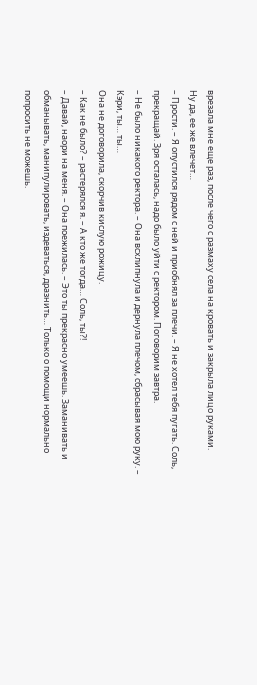врезала мне еще раз, после чего с размаху села на кровать и закрыла лицо руками.
Ну да, ее же влечет…
– Прости. – Я опустился рядом с ней и приобнял за плечи. – Я не хотел тебя пугать. Соль, прекращай. Зря осталась, надо было уйти с ректором. Поговорим завтра.
– Не было никакого ректора. – Она всхлипнула и дернула плечом, сбрасывая мою руку. – Кэри, ты… ты…
Она не договорила, скорчив кислую рожицу.
– Как не было? – растерялся я. – А кто же тогда… Соль, ты?!
– Давай, наори на меня. – Она поежилась. – Это ты прекрасно умеешь. Заманивать и обманывать, манипулировать, издеваться, дразнить… Только о помощи нормально попросить не можешь.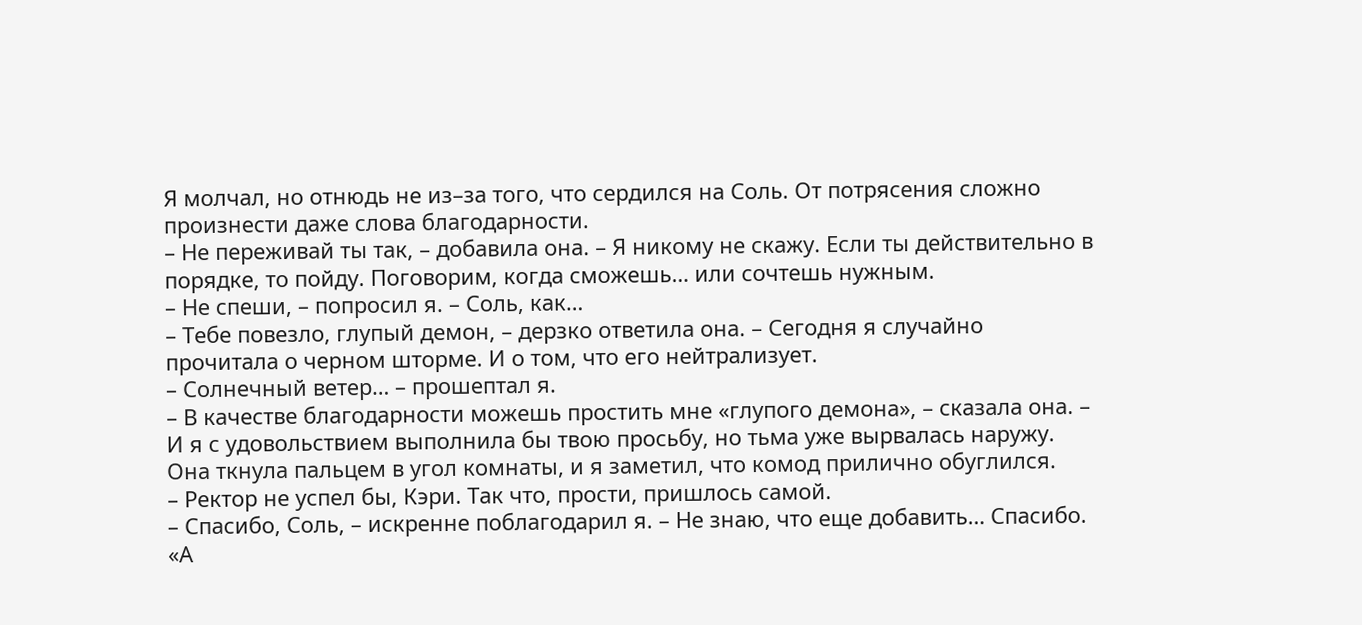Я молчал, но отнюдь не из–за того, что сердился на Соль. От потрясения сложно произнести даже слова благодарности.
– Не переживай ты так, – добавила она. – Я никому не скажу. Если ты действительно в порядке, то пойду. Поговорим, когда сможешь… или сочтешь нужным.
– Не спеши, – попросил я. – Соль, как…
– Тебе повезло, глупый демон, – дерзко ответила она. – Сегодня я случайно прочитала о черном шторме. И о том, что его нейтрализует.
– Солнечный ветер… – прошептал я.
– В качестве благодарности можешь простить мне «глупого демона», – сказала она. – И я с удовольствием выполнила бы твою просьбу, но тьма уже вырвалась наружу.
Она ткнула пальцем в угол комнаты, и я заметил, что комод прилично обуглился.
– Ректор не успел бы, Кэри. Так что, прости, пришлось самой.
– Спасибо, Соль, – искренне поблагодарил я. – Не знаю, что еще добавить… Спасибо.
«А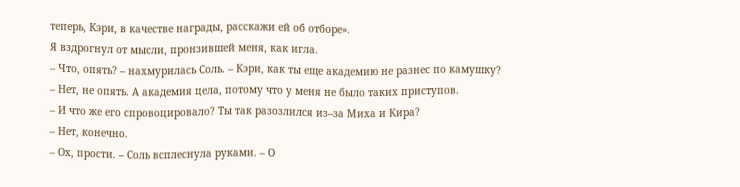теперь, Кэри, в качестве награды, расскажи ей об отборе».
Я вздрогнул от мысли, пронзившей меня, как игла.
– Что, опять? – нахмурилась Соль. – Кэри, как ты еще академию не разнес по камушку?
– Нет, не опять. А академия цела, потому что у меня не было таких приступов.
– И что же его спровоцировало? Ты так разозлился из–за Миха и Кира?
– Нет, конечно.
– Ох, прости. – Соль всплеснула руками. – О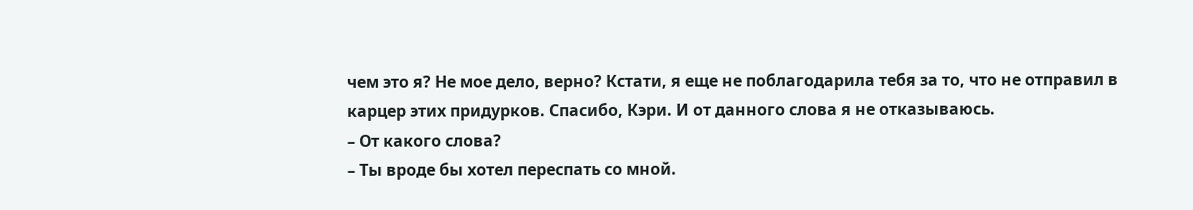чем это я? Не мое дело, верно? Кстати, я еще не поблагодарила тебя за то, что не отправил в карцер этих придурков. Спасибо, Кэри. И от данного слова я не отказываюсь.
– От какого слова?
– Ты вроде бы хотел переспать со мной.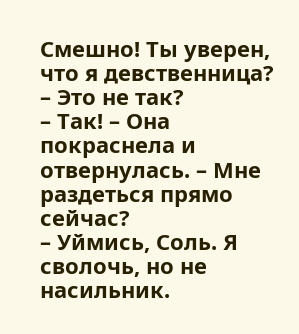Смешно! Ты уверен, что я девственница?
– Это не так?
– Так! – Она покраснела и отвернулась. – Мне раздеться прямо сейчас?
– Уймись, Соль. Я сволочь, но не насильник.